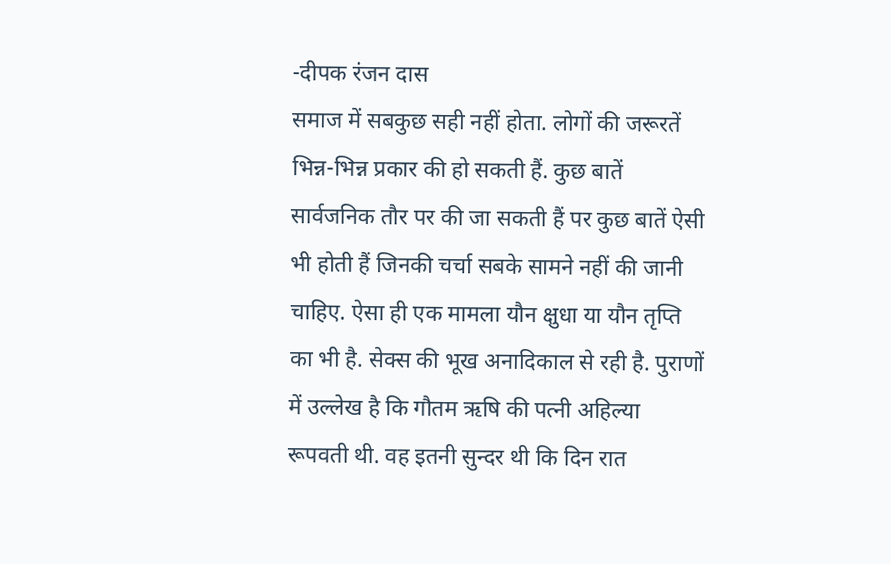-दीपक रंजन दास
समाज में सबकुछ सही नहीं होता. लोगों की जरूरतें भिन्न-भिन्न प्रकार की हो सकती हैं. कुछ बातें सार्वजनिक तौर पर की जा सकती हैं पर कुछ बातें ऐसी भी होती हैं जिनकी चर्चा सबके सामने नहीं की जानी चाहिए. ऐसा ही एक मामला यौन क्षुधा या यौन तृप्ति का भी है. सेक्स की भूख अनादिकाल से रही है. पुराणों में उल्लेख है कि गौतम ऋषि की पत्नी अहिल्या रूपवती थी. वह इतनी सुन्दर थी कि दिन रात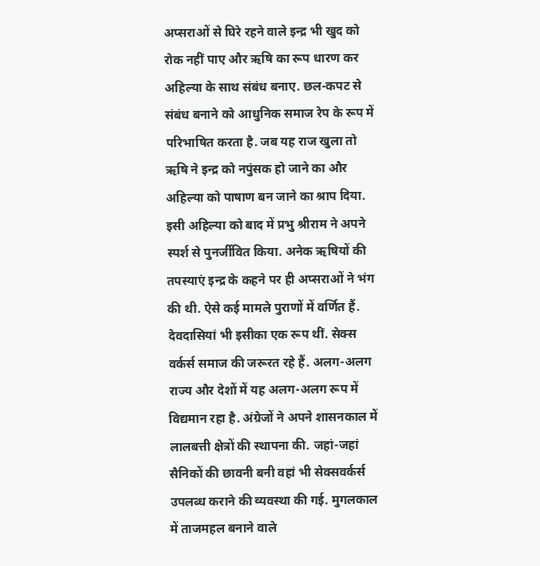अप्सराओं से घिरे रहने वाले इन्द्र भी खुद को रोक नहीं पाए और ऋषि का रूप धारण कर अहिल्या के साथ संबंध बनाए. छल-कपट से संबंध बनाने को आधुनिक समाज रेप के रूप में परिभाषित करता है. जब यह राज खुला तो ऋषि ने इन्द्र को नपुंसक हो जाने का और अहिल्या को पाषाण बन जाने का श्राप दिया. इसी अहिल्या को बाद में प्रभु श्रीराम ने अपने स्पर्श से पुनर्जीवित किया. अनेक ऋषियों की तपस्याएं इन्द्र के कहने पर ही अप्सराओं ने भंग की थी. ऐसे कई मामले पुराणों में वर्णित हैं. देवदासियां भी इसीका एक रूप थीं. सेक्स वर्कर्स समाज की जरूरत रहे हैं. अलग-अलग राज्य और देशों में यह अलग-अलग रूप में विद्यमान रहा है. अंग्रेजों ने अपने शासनकाल में लालबत्ती क्षेत्रों की स्थापना की. जहां-जहां सैनिकों की छावनी बनी वहां भी सेक्सवर्कर्स उपलब्ध कराने की व्यवस्था की गई. मुगलकाल में ताजमहल बनाने वाले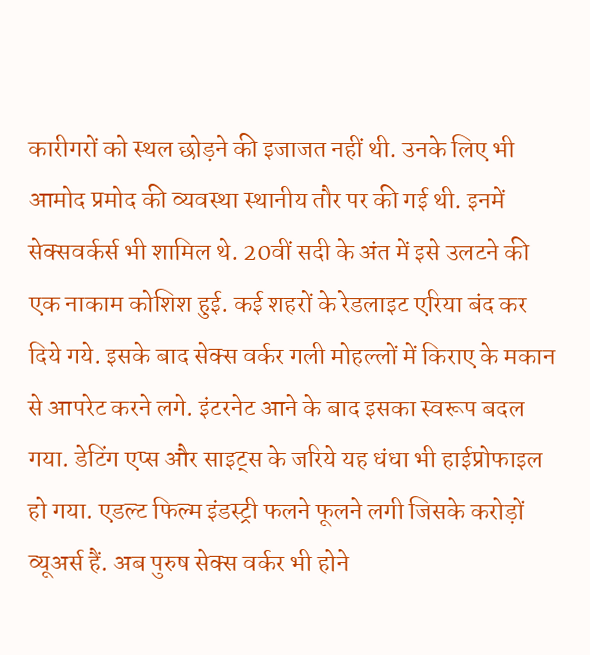कारीगरों को स्थल छोड़ने की इजाजत नहीं थी. उनके लिए भी आमोद प्रमोद की व्यवस्था स्थानीय तौर पर की गई थी. इनमें सेक्सवर्कर्स भी शामिल थे. 20वीं सदी के अंत में इसे उलटने की एक नाकाम कोशिश हुई. कई शहरों के रेडलाइट एरिया बंद कर दिये गये. इसके बाद सेक्स वर्कर गली मोहल्लों में किराए के मकान से आपरेट करने लगे. इंटरनेट आने के बाद इसका स्वरूप बदल गया. डेटिंग एप्स और साइट्स के जरिये यह धंधा भी हाईप्रोफाइल हो गया. एडल्ट फिल्म इंडस्ट्री फलने फूलने लगी जिसके करोड़ों व्यूअर्स हैं. अब पुरुष सेक्स वर्कर भी होने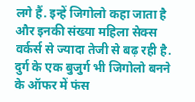लगे हैं. इन्हें जिगोलो कहा जाता है और इनकी संख्या महिला सेक्स वर्कर्स से ज्यादा तेजी से बढ़ रही है. दुर्ग के एक बुजुर्ग भी जिगोलो बनने के ऑफर में फंस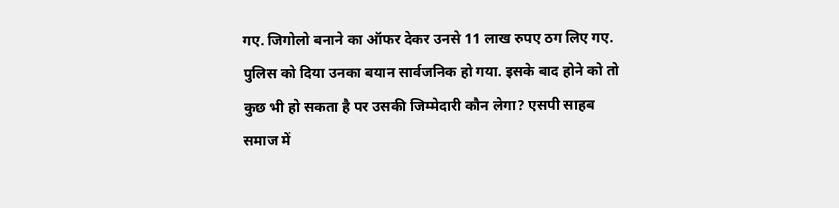गए. जिगोलो बनाने का ऑफर देकर उनसे 11 लाख रुपए ठग लिए गए. पुलिस को दिया उनका बयान सार्वजनिक हो गया. इसके बाद होने को तो कुछ भी हो सकता है पर उसकी जिम्मेदारी कौन लेगा? एसपी साहब समाज में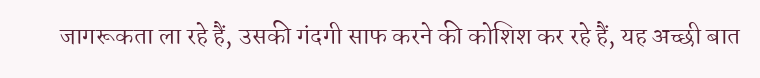जागरूकता ला रहे हैं, उसकी गंदगी साफ करने की कोशिश कर रहे हैं, यह अच्छी बात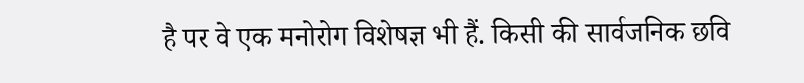है पर वे एक मनोरोग विशेषज्ञ भी हैं. किसी की सार्वजनिक छवि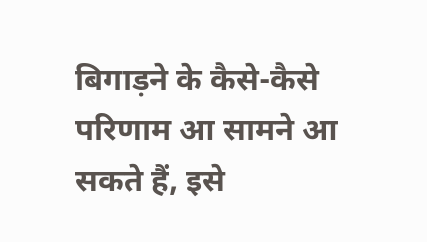बिगाड़ने के कैसे-कैसे परिणाम आ सामने आ सकते हैं, इसे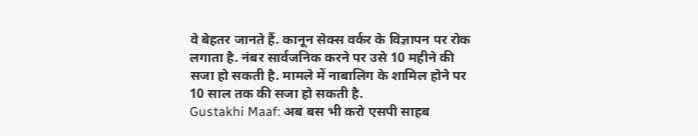वे बेहतर जानते हैं. कानून सेक्स वर्कर के विज्ञापन पर रोक लगाता है. नंबर सार्वजनिक करने पर उसे 10 महीने की सजा हो सकती है. मामले में नाबालिग के शामिल होने पर 10 साल तक की सजा हो सकती है.
Gustakhi Maaf: अब बस भी करो एसपी साहब